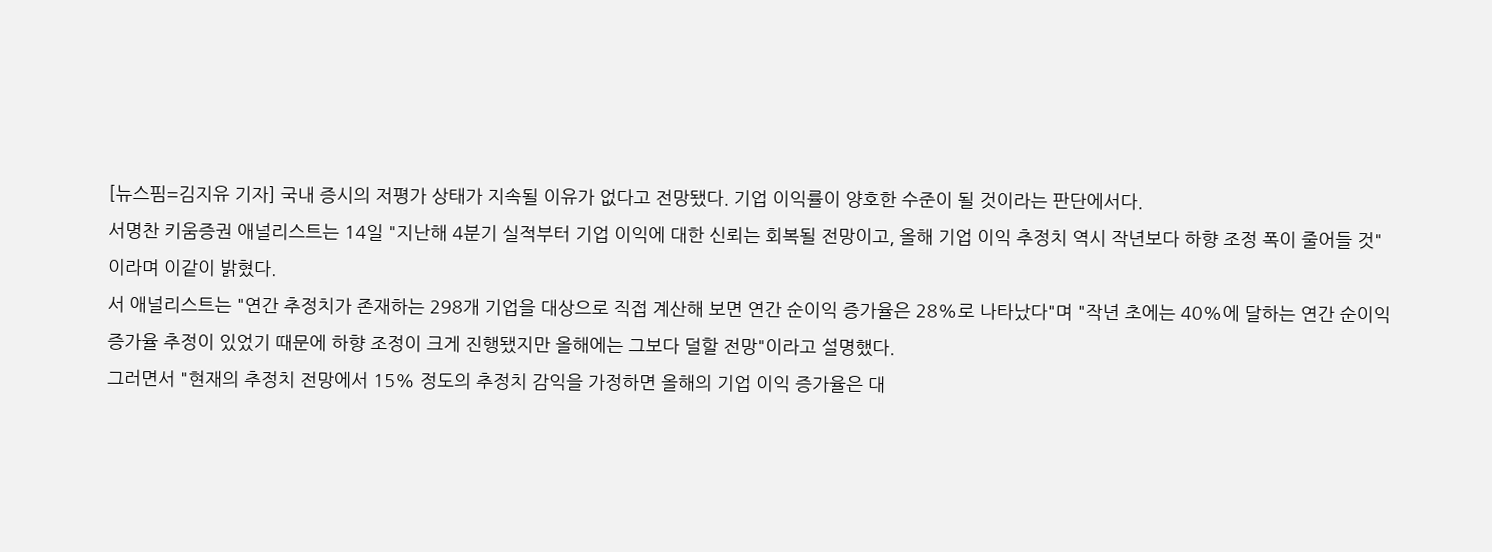[뉴스핌=김지유 기자] 국내 증시의 저평가 상태가 지속될 이유가 없다고 전망됐다. 기업 이익률이 양호한 수준이 될 것이라는 판단에서다.
서명찬 키움증권 애널리스트는 14일 "지난해 4분기 실적부터 기업 이익에 대한 신뢰는 회복될 전망이고, 올해 기업 이익 추정치 역시 작년보다 하향 조정 폭이 줄어들 것"이라며 이같이 밝혔다.
서 애널리스트는 "연간 추정치가 존재하는 298개 기업을 대상으로 직접 계산해 보면 연간 순이익 증가율은 28%로 나타났다"며 "작년 초에는 40%에 달하는 연간 순이익 증가율 추정이 있었기 때문에 하향 조정이 크게 진행됐지만 올해에는 그보다 덜할 전망"이라고 설명했다.
그러면서 "현재의 추정치 전망에서 15% 정도의 추정치 감익을 가정하면 올해의 기업 이익 증가율은 대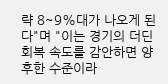략 8~9%대가 나오게 된다"며 "이는 경기의 더딘 회복 속도를 감안하면 양후한 수준이라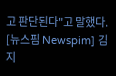고 판단된다"고 말했다.
[뉴스핌 Newspim] 김지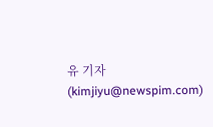유 기자 (kimjiyu@newspim.com)